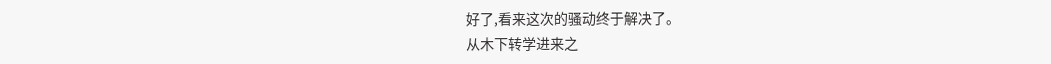好了,看来这次的骚动终于解决了。
从木下转学进来之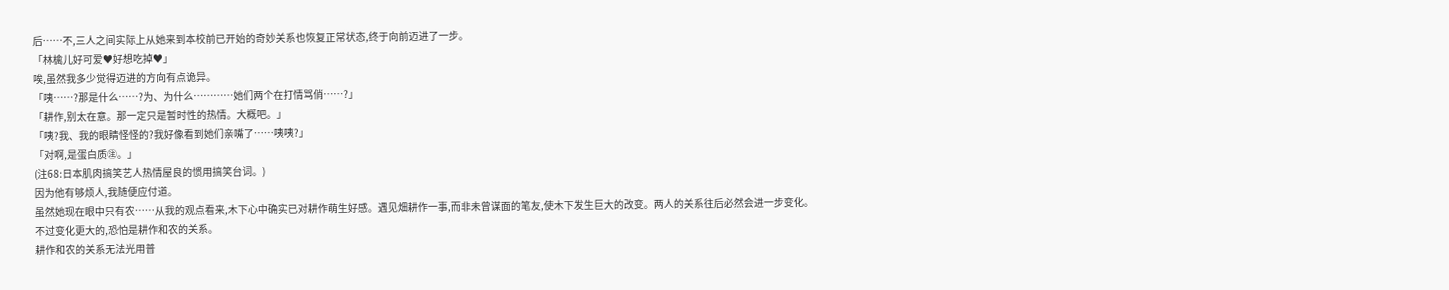后……不,三人之间实际上从她来到本校前已开始的奇妙关系也恢复正常状态,终于向前迈进了一步。
「林檎儿好可爱♥好想吃掉♥」
唉,虽然我多少觉得迈进的方向有点诡异。
「咦……?那是什么……?为、为什么…………她们两个在打情骂俏……?」
「耕作,别太在意。那一定只是暂时性的热情。大概吧。」
「咦?我、我的眼睛怪怪的?我好像看到她们亲嘴了……咦咦?」
「对啊,是蛋白质㊟。」
(注68:日本肌肉搞笑艺人热情屋良的惯用搞笑台词。)
因为他有够烦人,我随便应付道。
虽然她现在眼中只有农……从我的观点看来,木下心中确实已对耕作萌生好感。遇见畑耕作一事,而非未曾谋面的笔友,使木下发生巨大的改变。两人的关系往后必然会进一步变化。
不过变化更大的,恐怕是耕作和农的关系。
耕作和农的关系无法光用普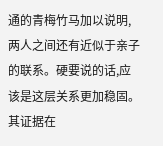通的青梅竹马加以说明,两人之间还有近似于亲子的联系。硬要说的话,应该是这层关系更加稳固。
其证据在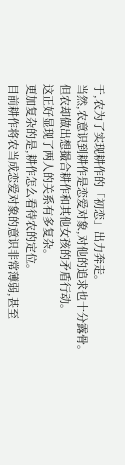于,农为了实现耕作的「初恋」出力奔走。
当然,农意识到耕作是恋爱对象,对他的追求也十分露骨。
但农却做出想撮合耕作和其他女孩的矛盾行动。
这正好显现了两人的关系有多复杂。
更加复杂的是,耕作怎么看待农的定位。
目前耕作将农当成恋爱对象的意识非常薄弱,甚至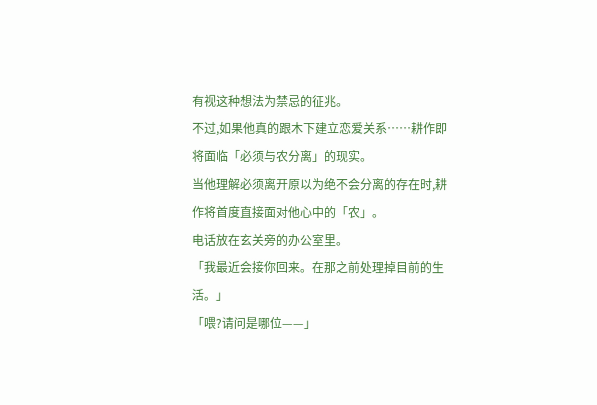有视这种想法为禁忌的征兆。
不过,如果他真的跟木下建立恋爱关系……耕作即将面临「必须与农分离」的现实。
当他理解必须离开原以为绝不会分离的存在时,耕作将首度直接面对他心中的「农」。
电话放在玄关旁的办公室里。
「我最近会接你回来。在那之前处理掉目前的生活。」
「喂?请问是哪位——」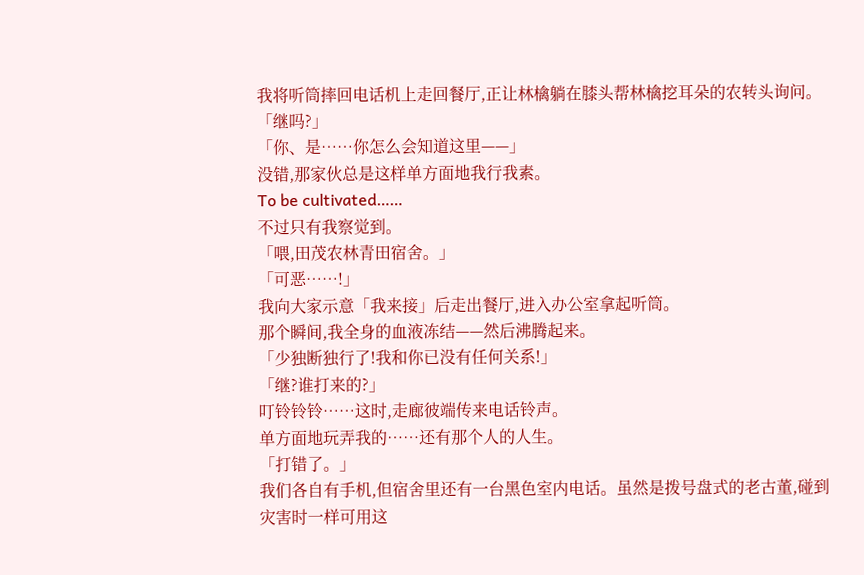我将听筒摔回电话机上走回餐厅,正让林檎躺在膝头帮林檎挖耳朵的农转头询问。
「继吗?」
「你、是……你怎么会知道这里——」
没错,那家伙总是这样单方面地我行我素。
To be cultivated……
不过只有我察觉到。
「喂,田茂农林青田宿舍。」
「可恶……!」
我向大家示意「我来接」后走出餐厅,进入办公室拿起听筒。
那个瞬间,我全身的血液冻结——然后沸腾起来。
「少独断独行了!我和你已没有任何关系!」
「继?谁打来的?」
叮铃铃铃……这时,走廊彼端传来电话铃声。
单方面地玩弄我的……还有那个人的人生。
「打错了。」
我们各自有手机,但宿舍里还有一台黑色室内电话。虽然是拨号盘式的老古董,碰到灾害时一样可用这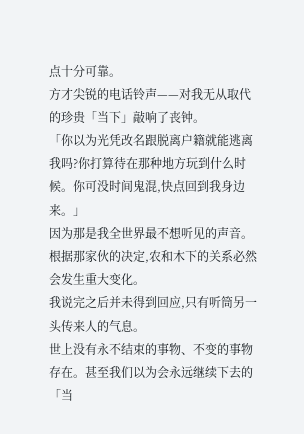点十分可靠。
方才尖锐的电话铃声——对我无从取代的珍贵「当下」敲响了丧钟。
「你以为光凭改名跟脱离户籍就能逃离我吗?你打算待在那种地方玩到什么时候。你可没时间鬼混,快点回到我身边来。」
因为那是我全世界最不想听见的声音。
根据那家伙的决定,农和木下的关系必然会发生重大变化。
我说完之后并未得到回应,只有听筒另一头传来人的气息。
世上没有永不结束的事物、不变的事物存在。甚至我们以为会永远继续下去的「当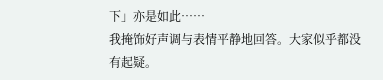下」亦是如此……
我掩饰好声调与表情平静地回答。大家似乎都没有起疑。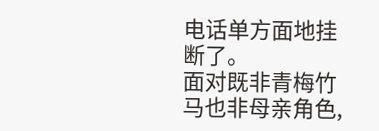电话单方面地挂断了。
面对既非青梅竹马也非母亲角色,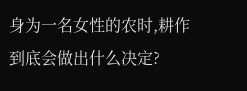身为一名女性的农时,耕作到底会做出什么决定?